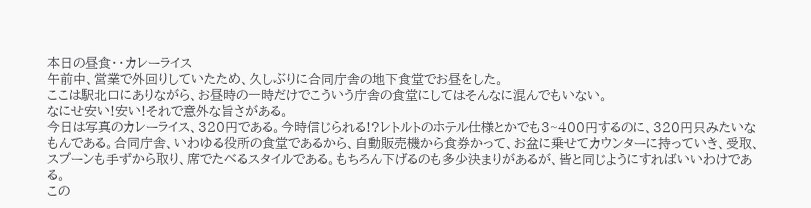本日の昼食・・カレーライス
午前中、営業で外回りしていたため、久しぶりに合同庁舎の地下食堂でお昼をした。
ここは駅北口にありながら、お昼時の一時だけでこういう庁舎の食堂にしてはそんなに混んでもいない。
なにせ安い!安い!それで意外な旨さがある。
今日は写真のカレーライス、320円である。今時信じられる!?レトルトのホテル仕様とかでも3~400円するのに、320円只みたいなもんである。合同庁舎、いわゆる役所の食堂であるから、自動販売機から食券かって、お盆に乗せてカウンターに持っていき、受取、スプーンも手ずから取り、席でたべるスタイルである。もちろん下げるのも多少決まりがあるが、皆と同じようにすればいいわけである。
この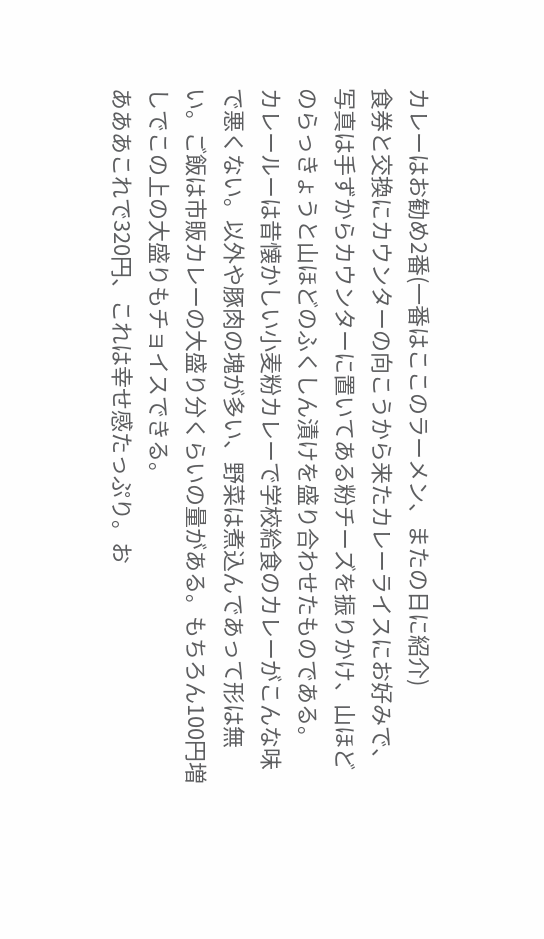カレーはお勧め2番(一番はここのラーメン、またの日に紹介)
食券と交換にカウンターの向こうから来たカレーライスにお好みで、写真は手ずからカウンターに置いてある粉チーズを振りかけ、山ほどのらっきょうと山ほどのふくしん漬けを盛り合わせたものである。
カレールーは昔懐かしい小麦粉カレーで学校給食のカレーがこんな味で悪くない。以外や豚肉の塊が多い、野菜は煮込んであって形は無い。ご飯は市販カレーの大盛り分くらいの量がある。もちろん100円増しでこの上の大盛りもチョイスできる。
あああこれで320円、これは幸せ感たっぷり。お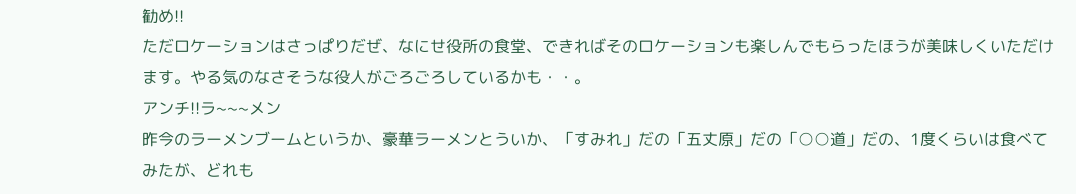勧め!!
ただロケーションはさっぱりだぜ、なにせ役所の食堂、できればそのロケーションも楽しんでもらったほうが美味しくいただけます。やる気のなさそうな役人がごろごろしているかも・・。
アンチ!!ラ~~~メン
昨今のラーメンブームというか、豪華ラーメンとういか、「すみれ」だの「五丈原」だの「○○道」だの、1度くらいは食べてみたが、どれも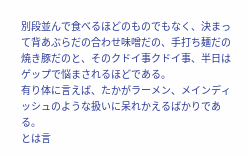別段並んで食べるほどのものでもなく、決まって背あぶらだの合わせ味噌だの、手打ち麺だの焼き豚だのと、そのクドイ事クドイ事、半日はゲップで悩まされるほどである。
有り体に言えば、たかがラーメン、メインディッシュのような扱いに呆れかえるばかりである。
とは言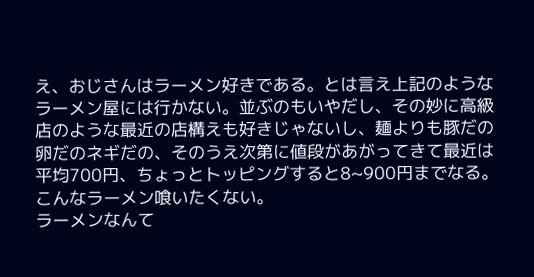え、おじさんはラーメン好きである。とは言え上記のようなラーメン屋には行かない。並ぶのもいやだし、その妙に高級店のような最近の店構えも好きじゃないし、麺よりも豚だの卵だのネギだの、そのうえ次第に値段があがってきて最近は平均700円、ちょっとトッピングすると8~900円までなる。こんなラーメン喰いたくない。
ラーメンなんて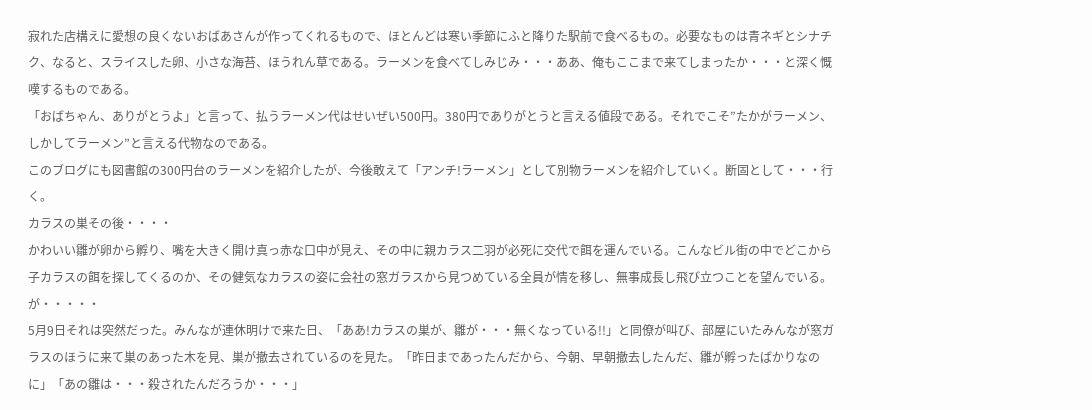寂れた店構えに愛想の良くないおばあさんが作ってくれるもので、ほとんどは寒い季節にふと降りた駅前で食べるもの。必要なものは青ネギとシナチク、なると、スライスした卵、小さな海苔、ほうれん草である。ラーメンを食べてしみじみ・・・ああ、俺もここまで来てしまったか・・・と深く慨嘆するものである。
「おばちゃん、ありがとうよ」と言って、払うラーメン代はせいぜい500円。380円でありがとうと言える値段である。それでこそ”たかがラーメン、しかしてラーメン”と言える代物なのである。
このブログにも図書館の300円台のラーメンを紹介したが、今後敢えて「アンチ!ラーメン」として別物ラーメンを紹介していく。断固として・・・行く。
カラスの巣その後・・・・
かわいい雛が卵から孵り、嘴を大きく開け真っ赤な口中が見え、その中に親カラス二羽が必死に交代で餌を運んでいる。こんなビル街の中でどこから子カラスの餌を探してくるのか、その健気なカラスの姿に会社の窓ガラスから見つめている全員が情を移し、無事成長し飛び立つことを望んでいる。が・・・・・
5月9日それは突然だった。みんなが連休明けで来た日、「ああ!カラスの巣が、雛が・・・無くなっている!!」と同僚が叫び、部屋にいたみんなが窓ガラスのほうに来て巣のあった木を見、巣が撤去されているのを見た。「昨日まであったんだから、今朝、早朝撤去したんだ、雛が孵ったばかりなのに」「あの雛は・・・殺されたんだろうか・・・」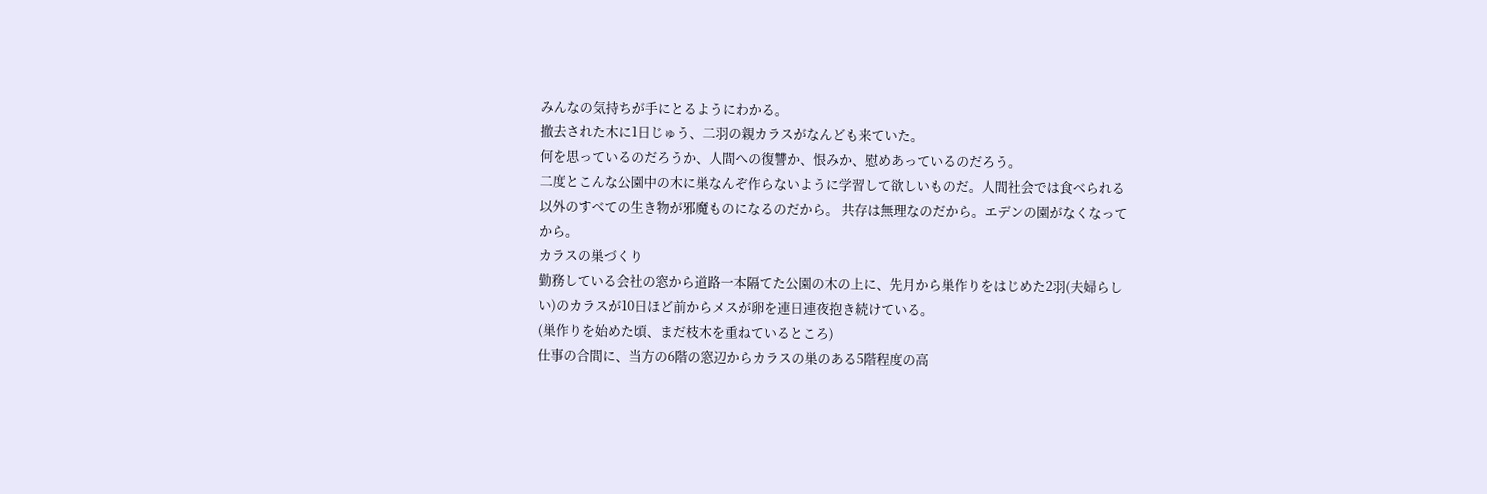みんなの気持ちが手にとるようにわかる。
撤去された木に1日じゅう、二羽の親カラスがなんども来ていた。
何を思っているのだろうか、人間への復讐か、恨みか、慰めあっているのだろう。
二度とこんな公園中の木に巣なんぞ作らないように学習して欲しいものだ。人間社会では食べられる以外のすべての生き物が邪魔ものになるのだから。 共存は無理なのだから。エデンの園がなくなってから。
カラスの巣づくり
勤務している会社の窓から道路一本隔てた公園の木の上に、先月から巣作りをはじめた2羽(夫婦らしい)のカラスが10日ほど前からメスが卵を連日連夜抱き続けている。
(巣作りを始めた頃、まだ枝木を重ねているところ)
仕事の合間に、当方の6階の窓辺からカラスの巣のある5階程度の高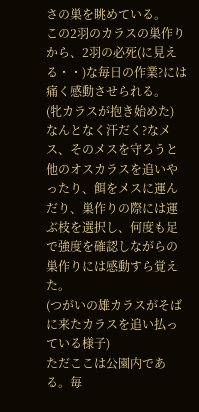さの巣を眺めている。
この2羽のカラスの巣作りから、2羽の必死(に見える・・)な毎日の作業?には痛く感動させられる。
(牝カラスが抱き始めた)
なんとなく汗だく?なメス、そのメスを守ろうと他のオスカラスを追いやったり、餌をメスに運んだり、巣作りの際には運ぶ枝を選択し、何度も足で強度を確認しながらの巣作りには感動すら覚えた。
(つがいの雄カラスがそばに来たカラスを追い払っている様子)
ただここは公園内である。毎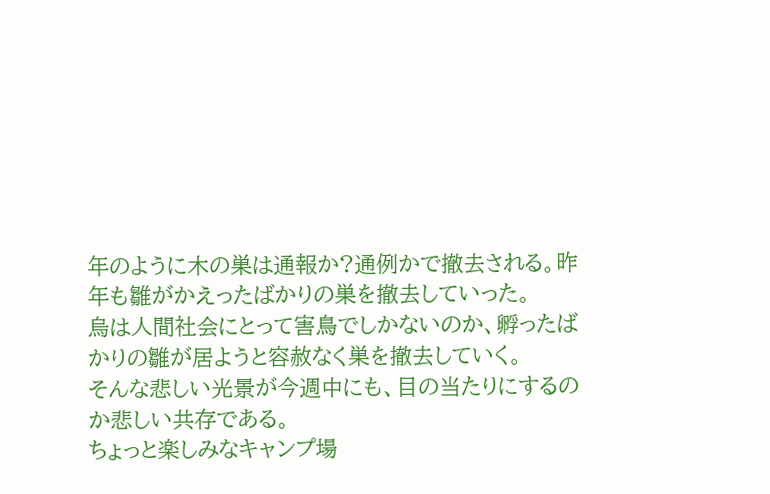年のように木の巣は通報か?通例かで撤去される。昨年も雛がかえったばかりの巣を撤去していった。
烏は人間社会にとって害鳥でしかないのか、孵ったばかりの雛が居ようと容赦なく巣を撤去していく。
そんな悲しい光景が今週中にも、目の当たりにするのか悲しい共存である。
ちょっと楽しみなキャンプ場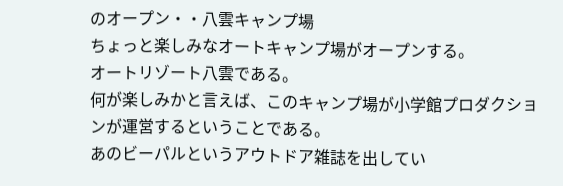のオープン・・八雲キャンプ場
ちょっと楽しみなオートキャンプ場がオープンする。
オートリゾート八雲である。
何が楽しみかと言えば、このキャンプ場が小学館プロダクションが運営するということである。
あのビーパルというアウトドア雑誌を出してい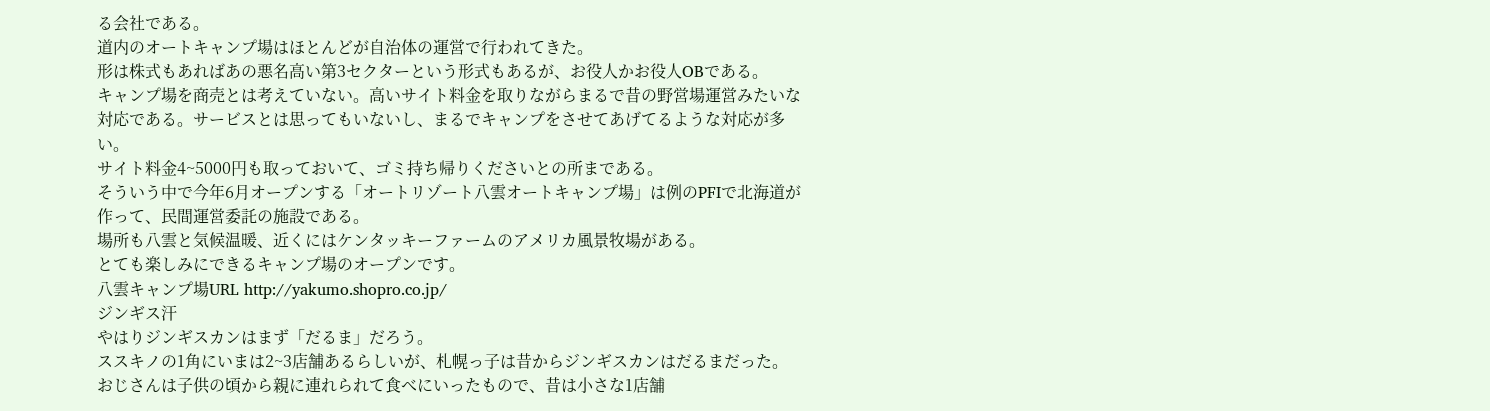る会社である。
道内のオートキャンプ場はほとんどが自治体の運営で行われてきた。
形は株式もあればあの悪名高い第3セクターという形式もあるが、お役人かお役人OBである。
キャンプ場を商売とは考えていない。高いサイト料金を取りながらまるで昔の野営場運営みたいな対応である。サービスとは思ってもいないし、まるでキャンプをさせてあげてるような対応が多い。
サイト料金4~5000円も取っておいて、ゴミ持ち帰りくださいとの所まである。
そういう中で今年6月オープンする「オートリゾート八雲オートキャンプ場」は例のPFIで北海道が作って、民間運営委託の施設である。
場所も八雲と気候温暖、近くにはケンタッキーファームのアメリカ風景牧場がある。
とても楽しみにできるキャンプ場のオープンです。
八雲キャンプ場URL http://yakumo.shopro.co.jp/
ジンギス汗
やはりジンギスカンはまず「だるま」だろう。
ススキノの1角にいまは2~3店舗あるらしいが、札幌っ子は昔からジンギスカンはだるまだった。
おじさんは子供の頃から親に連れられて食べにいったもので、昔は小さな1店舗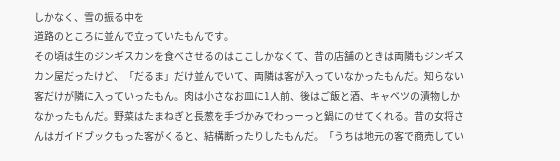しかなく、雪の振る中を
道路のところに並んで立っていたもんです。
その頃は生のジンギスカンを食べさせるのはここしかなくて、昔の店舗のときは両隣もジンギスカン屋だったけど、「だるま」だけ並んでいて、両隣は客が入っていなかったもんだ。知らない客だけが隣に入っていったもん。肉は小さなお皿に1人前、後はご飯と酒、キャベツの漬物しかなかったもんだ。野菜はたまねぎと長葱を手づかみでわっーっと鍋にのせてくれる。昔の女将さんはガイドブックもった客がくると、結構断ったりしたもんだ。「うちは地元の客で商売してい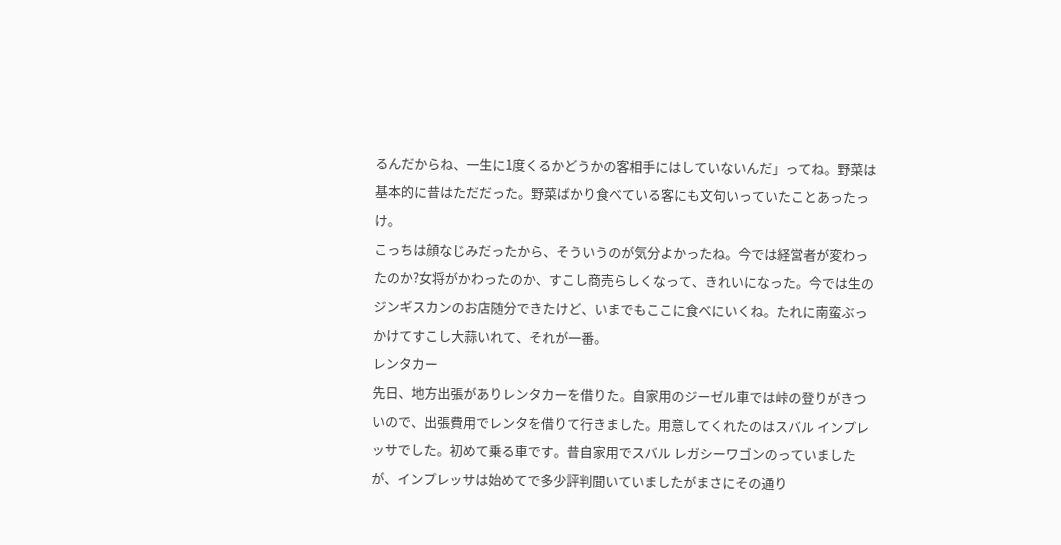るんだからね、一生に1度くるかどうかの客相手にはしていないんだ」ってね。野菜は基本的に昔はただだった。野菜ばかり食べている客にも文句いっていたことあったっけ。
こっちは顔なじみだったから、そういうのが気分よかったね。今では経営者が変わったのか?女将がかわったのか、すこし商売らしくなって、きれいになった。今では生のジンギスカンのお店随分できたけど、いまでもここに食べにいくね。たれに南蛮ぶっかけてすこし大蒜いれて、それが一番。
レンタカー
先日、地方出張がありレンタカーを借りた。自家用のジーゼル車では峠の登りがきついので、出張費用でレンタを借りて行きました。用意してくれたのはスバル インプレッサでした。初めて乗る車です。昔自家用でスバル レガシーワゴンのっていましたが、インプレッサは始めてで多少評判聞いていましたがまさにその通り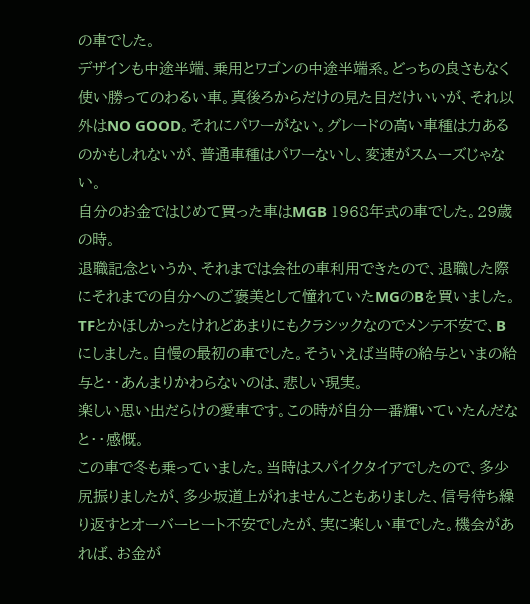の車でした。
デザインも中途半端、乗用とワゴンの中途半端系。どっちの良さもなく使い勝ってのわるい車。真後ろからだけの見た目だけいいが、それ以外はNO GOOD。それにパワーがない。グレードの高い車種は力あるのかもしれないが、普通車種はパワーないし、変速がスムーズじゃない。
自分のお金ではじめて買った車はMGB 1968年式の車でした。29歳の時。
退職記念というか、それまでは会社の車利用できたので、退職した際にそれまでの自分へのご褒美として憧れていたMGのBを買いました。TFとかほしかったけれどあまりにもクラシックなのでメンテ不安で、Bにしました。自慢の最初の車でした。そういえば当時の給与といまの給与と・・あんまりかわらないのは、悲しい現実。
楽しい思い出だらけの愛車です。この時が自分一番輝いていたんだなと・・感慨。
この車で冬も乗っていました。当時はスパイクタイアでしたので、多少尻振りましたが、多少坂道上がれませんこともありました、信号待ち繰り返すとオーバーヒート不安でしたが、実に楽しい車でした。機会があれば、お金が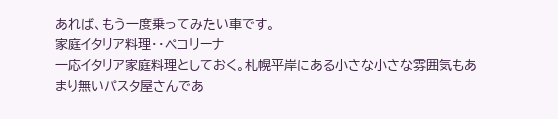あれば、もう一度乗ってみたい車です。
家庭イタリア料理・・ペコリーナ
一応イタリア家庭料理としておく。札幌平岸にある小さな小さな雰囲気もあまり無いパスタ屋さんであ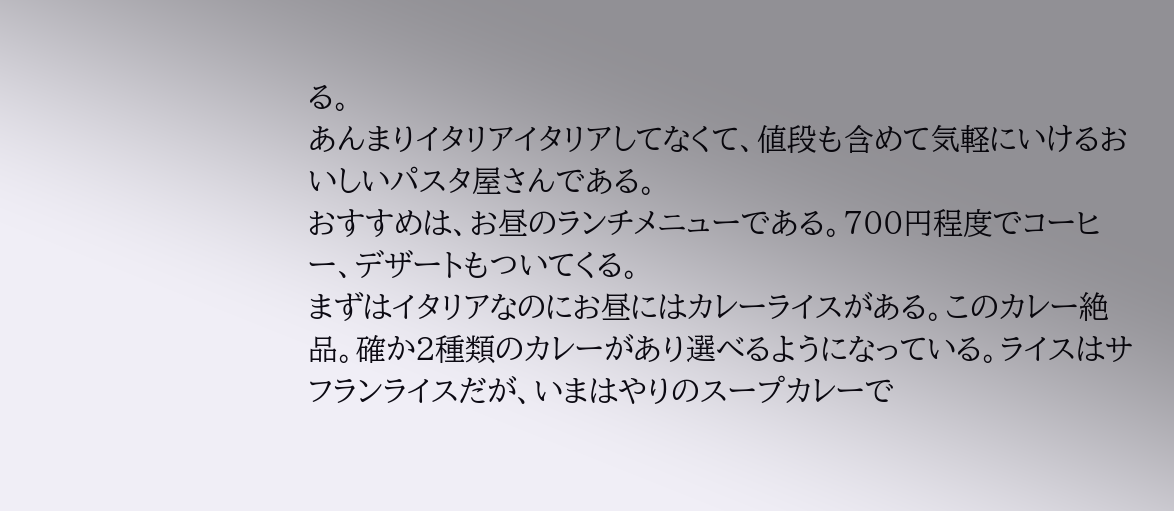る。
あんまりイタリアイタリアしてなくて、値段も含めて気軽にいけるおいしいパスタ屋さんである。
おすすめは、お昼のランチメニューである。700円程度でコーヒー、デザートもついてくる。
まずはイタリアなのにお昼にはカレーライスがある。このカレー絶品。確か2種類のカレーがあり選べるようになっている。ライスはサフランライスだが、いまはやりのスープカレーで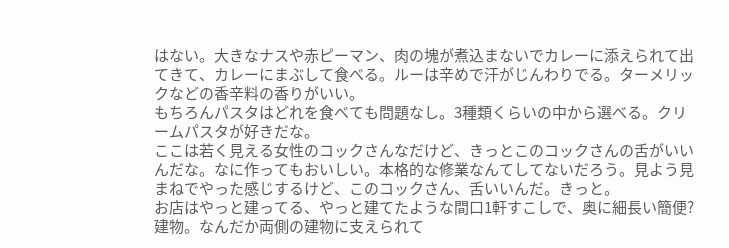はない。大きなナスや赤ピーマン、肉の塊が煮込まないでカレーに添えられて出てきて、カレーにまぶして食べる。ルーは辛めで汗がじんわりでる。ターメリックなどの香辛料の香りがいい。
もちろんパスタはどれを食べても問題なし。3種類くらいの中から選べる。クリームパスタが好きだな。
ここは若く見える女性のコックさんなだけど、きっとこのコックさんの舌がいいんだな。なに作ってもおいしい。本格的な修業なんてしてないだろう。見よう見まねでやった感じするけど、このコックさん、舌いいんだ。きっと。
お店はやっと建ってる、やっと建てたような間口1軒すこしで、奥に細長い簡便?建物。なんだか両側の建物に支えられて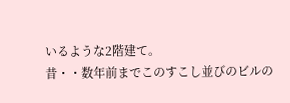いるような2階建て。
昔・・数年前までこのすこし並びのビルの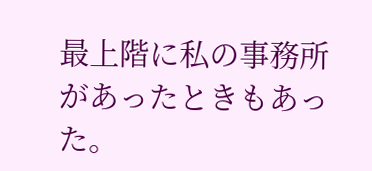最上階に私の事務所があったときもあった。